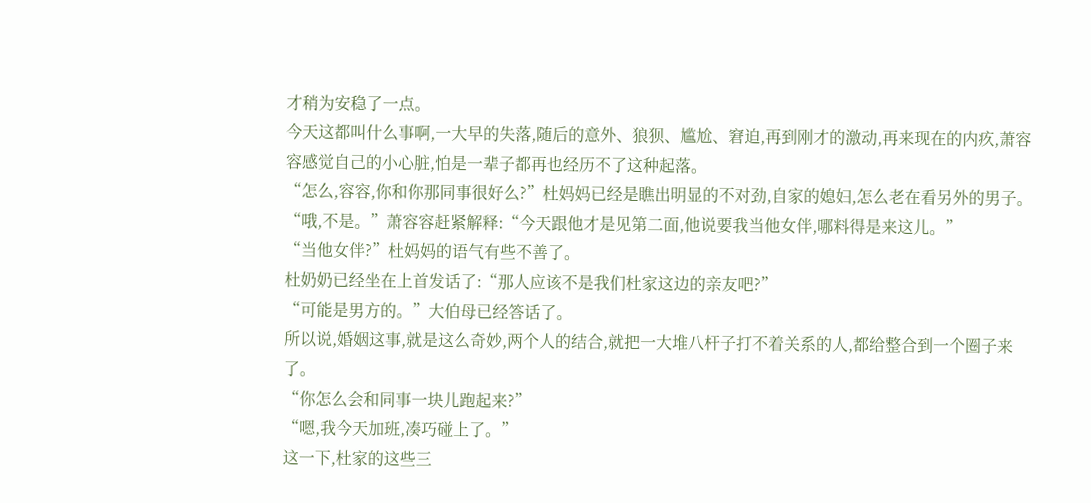才稍为安稳了一点。
今天这都叫什么事啊,一大早的失落,随后的意外、狼狈、尴尬、窘迫,再到刚才的激动,再来现在的内疚,萧容容感觉自己的小心脏,怕是一辈子都再也经历不了这种起落。
“怎么,容容,你和你那同事很好么?”杜妈妈已经是瞧出明显的不对劲,自家的媳妇,怎么老在看另外的男子。
“哦,不是。”萧容容赶紧解释:“今天跟他才是见第二面,他说要我当他女伴,哪料得是来这儿。”
“当他女伴?”杜妈妈的语气有些不善了。
杜奶奶已经坐在上首发话了:“那人应该不是我们杜家这边的亲友吧?”
“可能是男方的。”大伯母已经答话了。
所以说,婚姻这事,就是这么奇妙,两个人的结合,就把一大堆八杆子打不着关系的人,都给整合到一个圈子来了。
“你怎么会和同事一块儿跑起来?”
“嗯,我今天加班,凑巧碰上了。”
这一下,杜家的这些三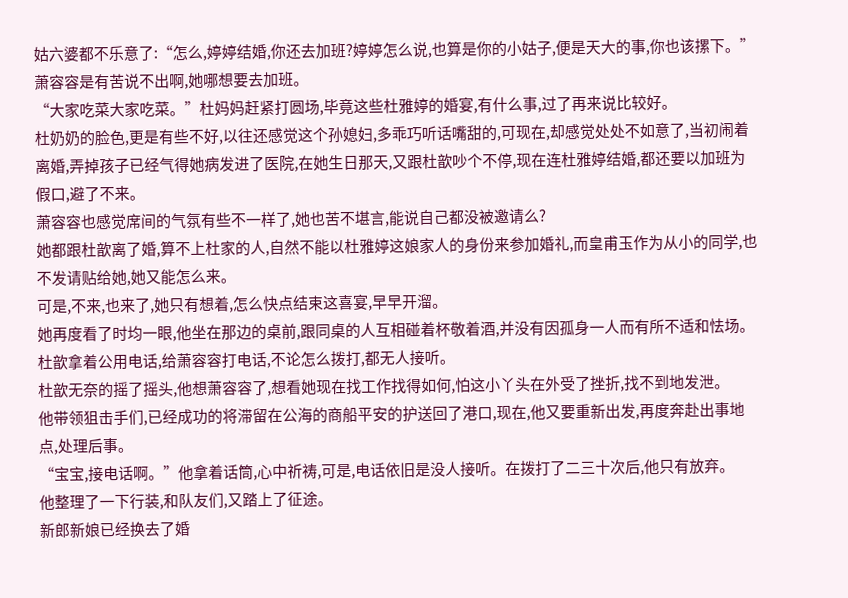姑六婆都不乐意了:“怎么,婷婷结婚,你还去加班?婷婷怎么说,也算是你的小姑子,便是天大的事,你也该摞下。”
萧容容是有苦说不出啊,她哪想要去加班。
“大家吃菜大家吃菜。”杜妈妈赶紧打圆场,毕竟这些杜雅婷的婚宴,有什么事,过了再来说比较好。
杜奶奶的脸色,更是有些不好,以往还感觉这个孙媳妇,多乖巧听话嘴甜的,可现在,却感觉处处不如意了,当初闹着离婚,弄掉孩子已经气得她病发进了医院,在她生日那天,又跟杜歆吵个不停,现在连杜雅婷结婚,都还要以加班为假口,避了不来。
萧容容也感觉席间的气氛有些不一样了,她也苦不堪言,能说自己都没被邀请么?
她都跟杜歆离了婚,算不上杜家的人,自然不能以杜雅婷这娘家人的身份来参加婚礼,而皇甫玉作为从小的同学,也不发请贴给她,她又能怎么来。
可是,不来,也来了,她只有想着,怎么快点结束这喜宴,早早开溜。
她再度看了时均一眼,他坐在那边的桌前,跟同桌的人互相碰着杯敬着酒,并没有因孤身一人而有所不适和怯场。
杜歆拿着公用电话,给萧容容打电话,不论怎么拨打,都无人接听。
杜歆无奈的摇了摇头,他想萧容容了,想看她现在找工作找得如何,怕这小丫头在外受了挫折,找不到地发泄。
他带领狙击手们,已经成功的将滞留在公海的商船平安的护送回了港口,现在,他又要重新出发,再度奔赴出事地点,处理后事。
“宝宝,接电话啊。”他拿着话筒,心中祈祷,可是,电话依旧是没人接听。在拨打了二三十次后,他只有放弃。
他整理了一下行装,和队友们,又踏上了征途。
新郎新娘已经换去了婚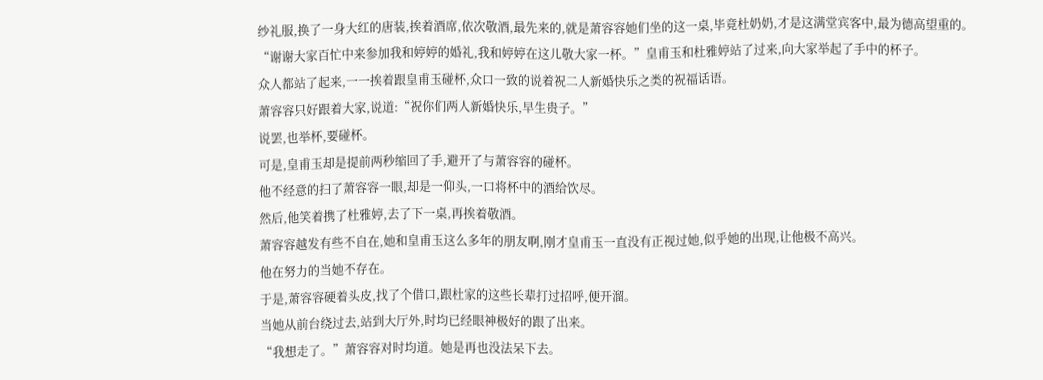纱礼服,换了一身大红的唐装,挨着酒席,依次敬酒,最先来的,就是萧容容她们坐的这一桌,毕竟杜奶奶,才是这满堂宾客中,最为德高望重的。
“谢谢大家百忙中来参加我和婷婷的婚礼,我和婷婷在这儿敬大家一杯。”皇甫玉和杜雅婷站了过来,向大家举起了手中的杯子。
众人都站了起来,一一挨着跟皇甫玉碰杯,众口一致的说着祝二人新婚快乐之类的祝福话语。
萧容容只好跟着大家,说道:“祝你们两人新婚快乐,早生贵子。”
说罢,也举杯,要碰杯。
可是,皇甫玉却是提前两秒缩回了手,避开了与萧容容的碰杯。
他不经意的扫了萧容容一眼,却是一仰头,一口将杯中的酒给饮尽。
然后,他笑着携了杜雅婷,去了下一桌,再挨着敬酒。
萧容容越发有些不自在,她和皇甫玉这么多年的朋友啊,刚才皇甫玉一直没有正视过她,似乎她的出现,让他极不高兴。
他在努力的当她不存在。
于是,萧容容硬着头皮,找了个借口,跟杜家的这些长辈打过招呼,便开溜。
当她从前台绕过去,站到大厅外,时均已经眼神极好的跟了出来。
“我想走了。”萧容容对时均道。她是再也没法呆下去。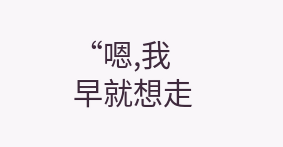“嗯,我早就想走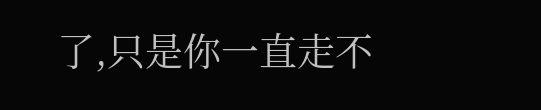了,只是你一直走不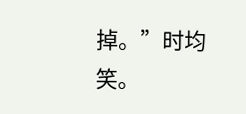掉。”时均笑。